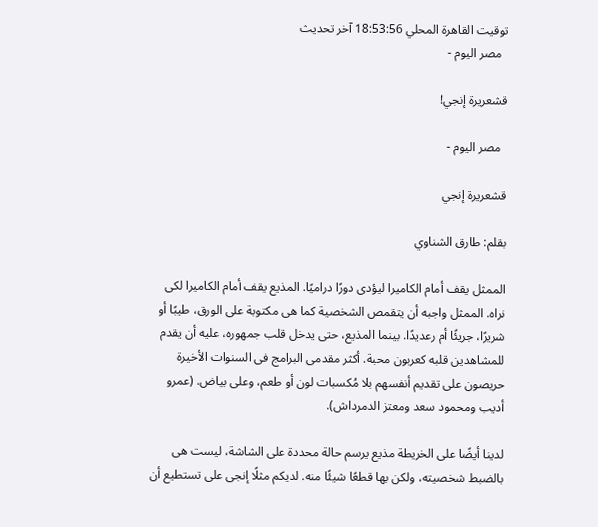توقيت القاهرة المحلي 18:53:56 آخر تحديث
  مصر اليوم -

قشعريرة إنجي!

  مصر اليوم -

قشعريرة إنجي

بقلم: طارق الشناوي

الممثل يقف أمام الكاميرا ليؤدى دورًا دراميًا. المذيع يقف أمام الكاميرا لكى نراه. الممثل واجبه أن يتقمص الشخصية كما هى مكتوبة على الورق، طيبًا أو شريرًا، جريئًا أم رعديدًا. بينما المذيع، حتى يدخل قلب جمهوره، عليه أن يقدم للمشاهدين قلبه كعربون محبة. أكثر مقدمى البرامج فى السنوات الأخيرة حريصون على تقديم أنفسهم بلا مُكسبات لون أو طعم، وعلى بياض. (عمرو أديب ومحمود سعد ومعتز الدمرداش).

لدينا أيضًا على الخريطة مذيع يرسم حالة محددة على الشاشة، ليست هى بالضبط شخصيته، ولكن بها قطعًا شيئًا منه. لديكم مثلًا إنجى على تستطيع أن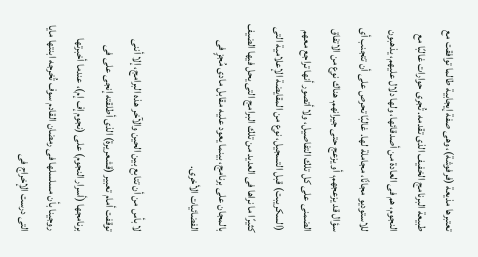تعتبرها مذيعة (فرفوشة)، وهى صفة إيجابية طالما توافقت مع طبيعة البرنامج الخفيف الذى تقدمه. تُجرى حوارات غالبًا مع النجوم، هم فى العادة من أصدقائها، ولها دلال عليهم، يذهبون للاستوديو مجانًا، مجاملة لها. غالبًا تحرص على أن تتجنب أى سؤال قد يزعجهم، أو يزعج حتى جيرانهم. هناك نوع من الاتفاق الضمنى على كل تلك التفاصيل، ولا أتصور أنها تراجع معهم (السكريبت) قبل التسجيل، نوع من المقايضة الإعلامية التى كثيرًا ما نراها فى العديد من تلك البرامج التى يحل فيها الضيف بالمجان على برنامج، بينما يعود عليه مقابل مادى مُجزٍ فى الفضائيات الأخرى.

لا بأس من أن تتابع بين الحين والآخر هذه البرامج، إلا أننى توقفت أمام تعبير (قشعريرة) الذى أطلقته إنجى على فى برنامجها (أسرار النجوم) على (نجوم إف إم)، عندما أخبرتها روجينا بأن مسلسلها فى رمضان القادم سوف تُخرجه ابنتها مايا التى درست الإخراج فى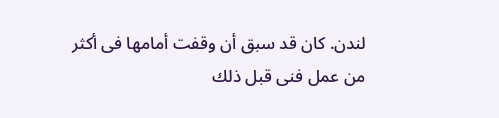لندن. كان قد سبق أن وقفت أمامها فى أكثر من عمل فنى قبل ذلك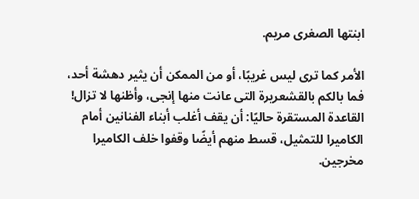ابنتها الصغرى مريم.

الأمر كما ترى ليس غريبًا، أو من الممكن أن يثير دهشة أحد، فما بالكم بالقشعريرة التى عانت منها إنجى، وأظنها لا تزال! القاعدة المستقرة حاليًا: أن يقف أغلب أبناء الفنانين أمام الكاميرا للتمثيل، قسط منهم أيضًا وقفوا خلف الكاميرا مخرجين.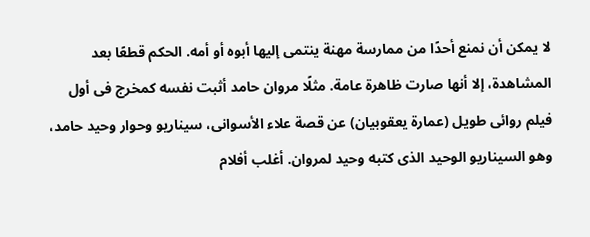لا يمكن أن نمنع أحدًا من ممارسة مهنة ينتمى إليها أبوه أو أمه. الحكم قطعًا بعد المشاهدة، إلا أنها صارت ظاهرة عامة. مثلًا مروان حامد أثبت نفسه كمخرج فى أول فيلم روائى طويل (عمارة يعقوبيان) عن قصة علاء الأسوانى، سيناريو وحوار وحيد حامد، وهو السيناريو الوحيد الذى كتبه وحيد لمروان. أغلب أفلام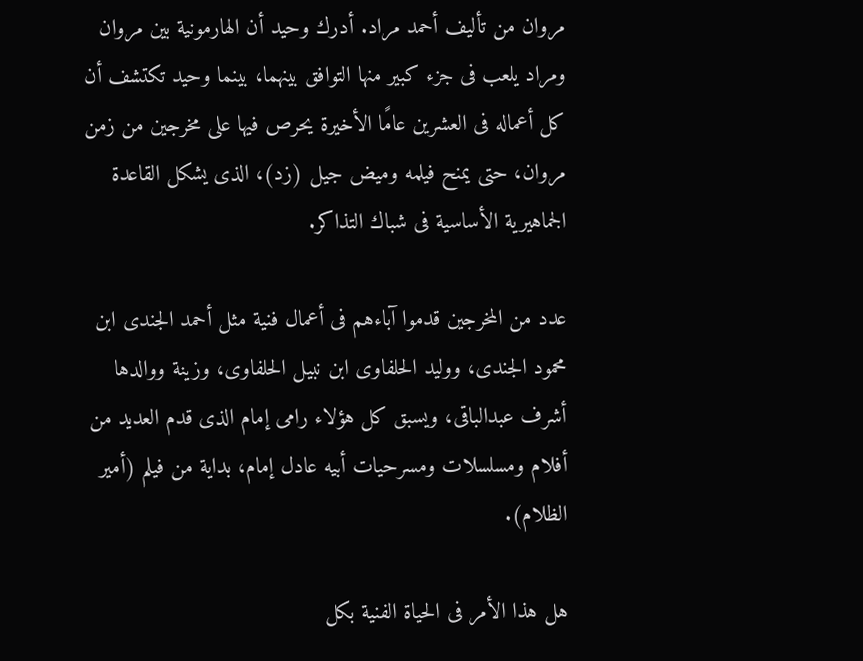مروان من تأليف أحمد مراد. أدرك وحيد أن الهارمونية بين مروان ومراد يلعب فى جزء كبير منها التوافق بينهما، بينما وحيد تكتشف أن كل أعماله فى العشرين عامًا الأخيرة يحرص فيها على مخرجين من زمن مروان، حتى يمنح فيلمه وميض جيل (زد)، الذى يشكل القاعدة الجماهيرية الأساسية فى شباك التذاكر.

عدد من المخرجين قدموا آباءهم فى أعمال فنية مثل أحمد الجندى ابن محمود الجندى، ووليد الحلفاوى ابن نبيل الحلفاوى، وزينة ووالدها أشرف عبدالباقى، ويسبق كل هؤلاء رامى إمام الذى قدم العديد من أفلام ومسلسلات ومسرحيات أبيه عادل إمام، بداية من فيلم (أمير الظلام).

هل هذا الأمر فى الحياة الفنية بكل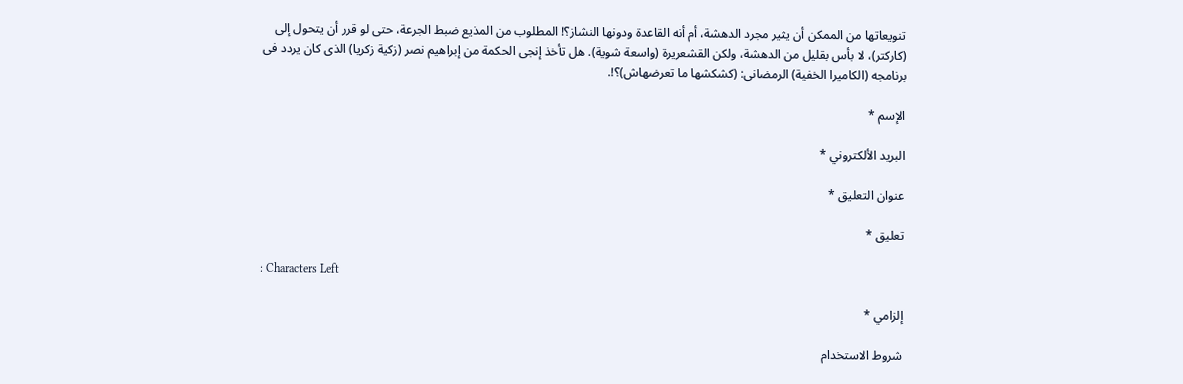تنويعاتها من الممكن أن يثير مجرد الدهشة، أم أنه القاعدة ودونها النشاز؟! المطلوب من المذيع ضبط الجرعة، حتى لو قرر أن يتحول إلى (كاركتر)، لا بأس بقليل من الدهشة، ولكن القشعريرة (واسعة شوية). هل تأخذ إنجى الحكمة من إبراهيم نصر (زكية زكريا) الذى كان يردد فى برنامجه (الكاميرا الخفية) الرمضانى: (كشكشها ما تعرضهاش)؟!.

الإسم *

البريد الألكتروني *

عنوان التعليق *

تعليق *

: Characters Left

إلزامي *

شروط الاستخدام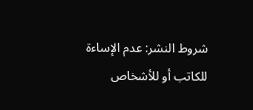شروط النشر: عدم الإساءة للكاتب أو للأشخاص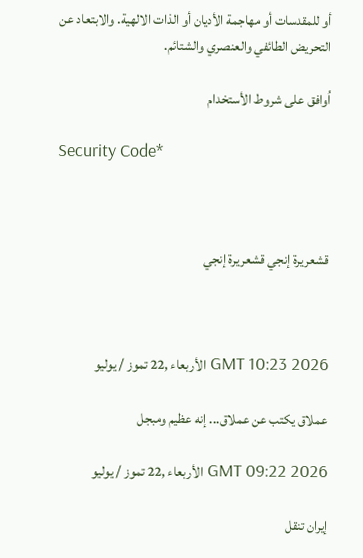أو للمقدسات أو مهاجمة الأديان أو الذات الالهية. والابتعاد عن التحريض الطائفي والعنصري والشتائم.

اُوافق على شروط الأستخدام

Security Code*



قشعريرة إنجي قشعريرة إنجي



GMT 10:23 2026 الأربعاء ,22 تموز / يوليو

عملاق يكتب عن عملاق... إنه عظيم ومبجل

GMT 09:22 2026 الأربعاء ,22 تموز / يوليو

إيران تنقل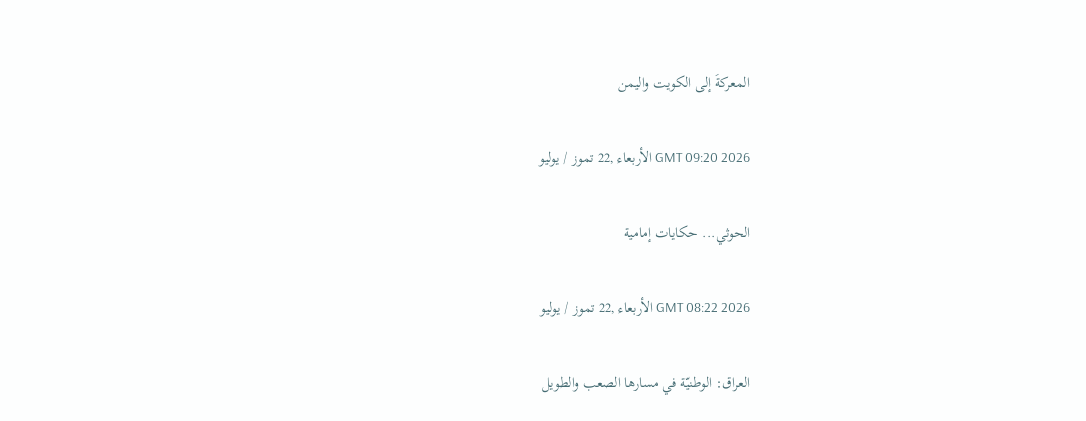المعركةَ إلى الكويت واليمن

GMT 09:20 2026 الأربعاء ,22 تموز / يوليو

الحوثي... حكايات إمامية

GMT 08:22 2026 الأربعاء ,22 تموز / يوليو

العراق: الوطنيّة في مسارها الصعب والطويل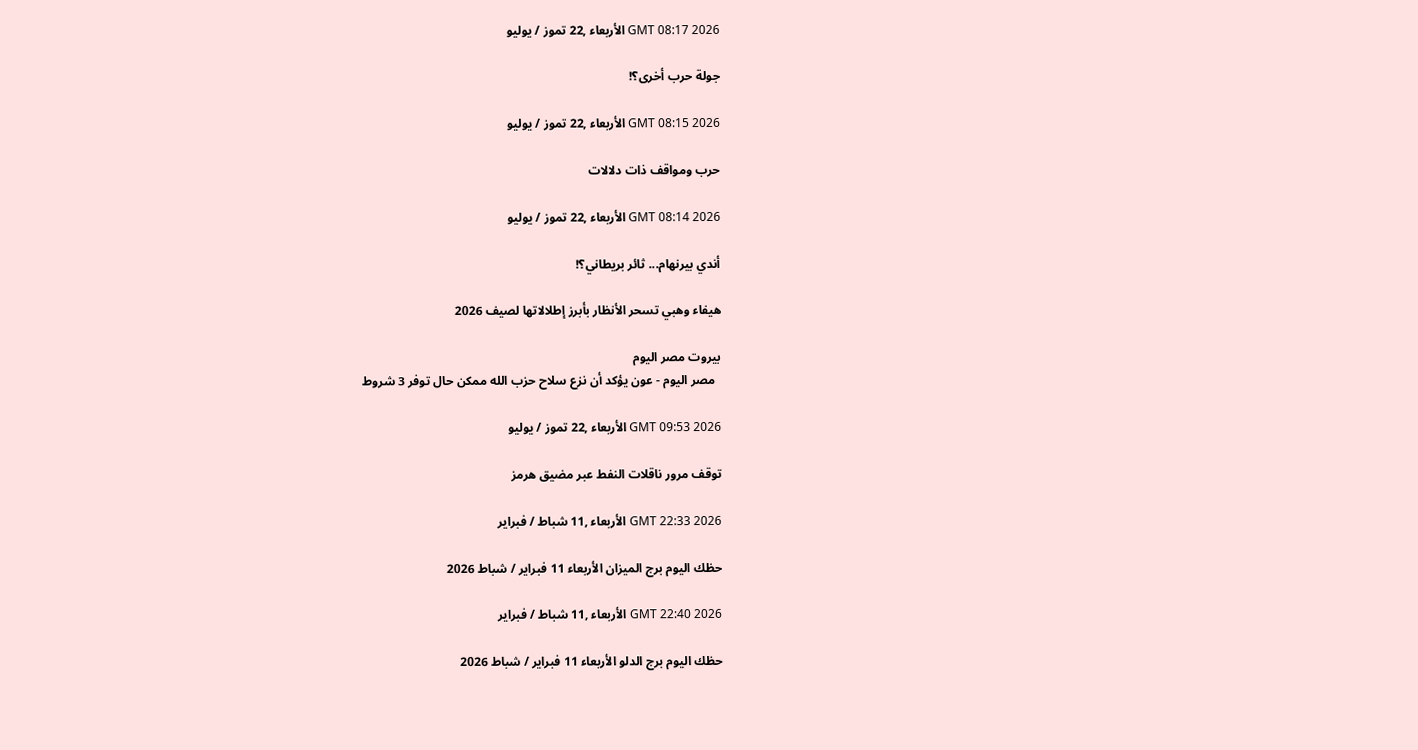GMT 08:17 2026 الأربعاء ,22 تموز / يوليو

جولة حرب أخرى؟!

GMT 08:15 2026 الأربعاء ,22 تموز / يوليو

حرب ومواقف ذات دلالات

GMT 08:14 2026 الأربعاء ,22 تموز / يوليو

أندي بيرنهام... ثائر بريطاني؟!

هيفاء وهبي تسحر الأنظار بأبرز إطلالاتها لصيف 2026

بيروت مصر اليوم
  مصر اليوم - عون يؤكد أن نزع سلاح حزب الله ممكن حال توفر 3 شروط

GMT 09:53 2026 الأربعاء ,22 تموز / يوليو

توقف مرور ناقلات النفط عبر مضيق هرمز

GMT 22:33 2026 الأربعاء ,11 شباط / فبراير

حظك اليوم برج الميزان الأربعاء 11 فبراير / شباط 2026

GMT 22:40 2026 الأربعاء ,11 شباط / فبراير

حظك اليوم برج الدلو الأربعاء 11 فبراير / شباط 2026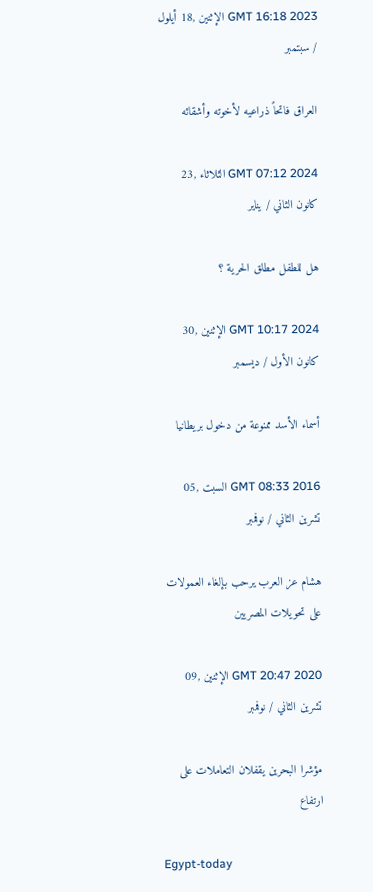GMT 16:18 2023 الإثنين ,18 أيلول / سبتمبر

العراق فاتحاً ذراعيه لأخوته وأشقائه

GMT 07:12 2024 الثلاثاء ,23 كانون الثاني / يناير

هل للطفل مطلق الحرية ؟

GMT 10:17 2024 الإثنين ,30 كانون الأول / ديسمبر

أسماء الأسد ممنوعة من دخول بريطانيا

GMT 08:33 2016 السبت ,05 تشرين الثاني / نوفمبر

هشام عز العرب يرحب بإلغاء العمولات على تحويلات المصريين

GMT 20:47 2020 الإثنين ,09 تشرين الثاني / نوفمبر

مؤشرا البحرين يقفلان التعاملات على ارتفاع

Egypt-today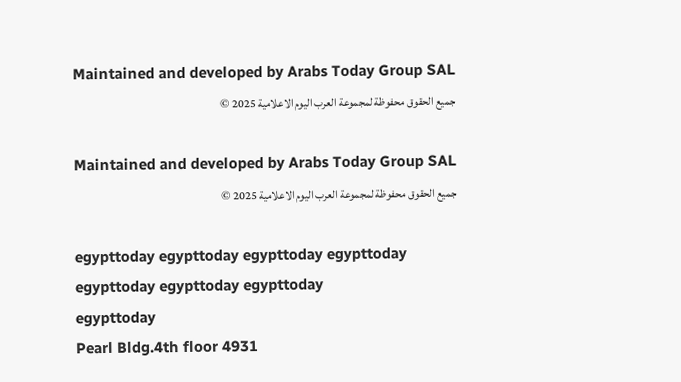Maintained and developed by Arabs Today Group SAL
جميع الحقوق محفوظة لمجموعة العرب اليوم الاعلامية 2025 ©

Maintained and developed by Arabs Today Group SAL
جميع الحقوق محفوظة لمجموعة العرب اليوم الاعلامية 2025 ©

egypttoday egypttoday egypttoday egypttoday
egypttoday egypttoday egypttoday
egypttoday
Pearl Bldg.4th floor 4931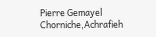Pierre Gemayel Chorniche,Achrafieh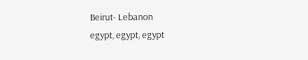Beirut- Lebanon
egypt, egypt, egypt